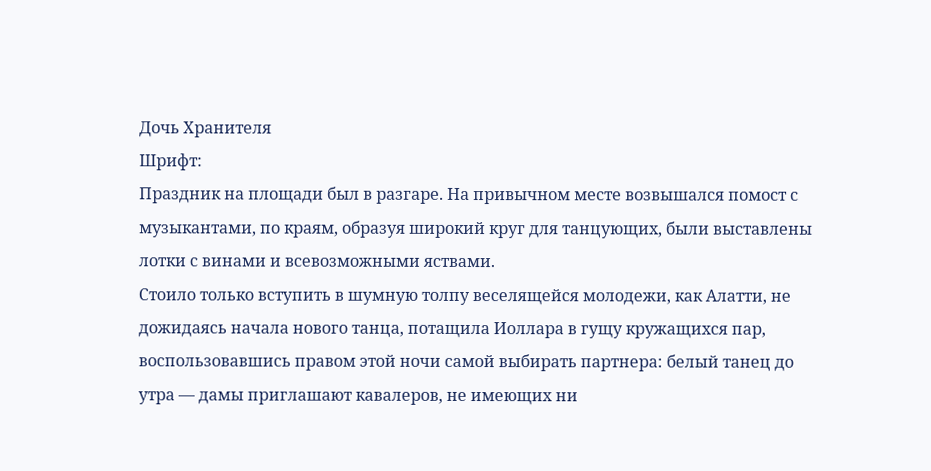Дочь Хранителя
Шрифт:
Праздник на площади был в разгаре. На привычном месте возвышался помост с музыкантами, по краям, образуя широкий круг для танцующих, были выставлены лотки с винами и всевозможными яствами.
Стоило только вступить в шумную толпу веселящейся молодежи, как Алатти, не дожидаясь начала нового танца, потащила Иоллара в гущу кружащихся пар, воспользовавшись правом этой ночи самой выбирать партнера: белый танец до утра — дамы приглашают кавалеров, не имеющих ни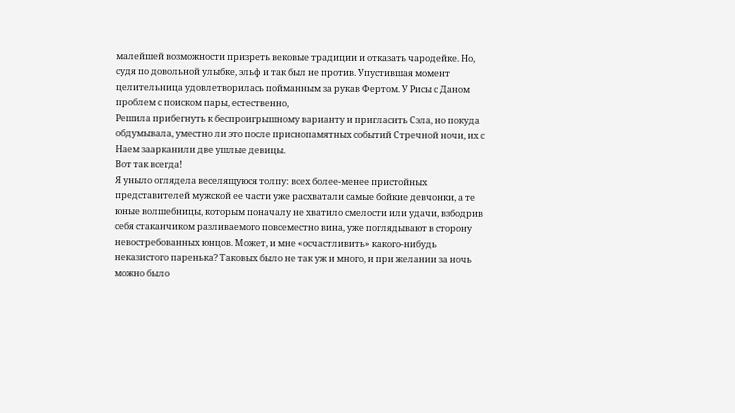малейшей возможности призреть вековые традиции и отказать чародейке. Но, судя по довольной улыбке, эльф и так был не против. Упустившая момент целительница удовлетворилась пойманным за рукав Фертом. У Рисы с Даном проблем с поиском пары, естественно,
Решила прибегнуть к беспроигрышному варианту и пригласить Сэла, но покуда обдумывала, уместно ли это после приснопамятных событий Стречной ночи, их с Наем заарканили две ушлые девицы.
Вот так всегда!
Я уныло оглядела веселящуюся толпу: всех более-менее пристойных представителей мужской ее части уже расхватали самые бойкие девчонки, а те юные волшебницы, которым поначалу не хватило смелости или удачи, взбодрив себя стаканчиком разливаемого повсеместно вина, уже поглядывают в сторону невостребованных юнцов. Может, и мне «осчастливить» какого-нибудь неказистого паренька? Таковых было не так уж и много, и при желании за ночь можно было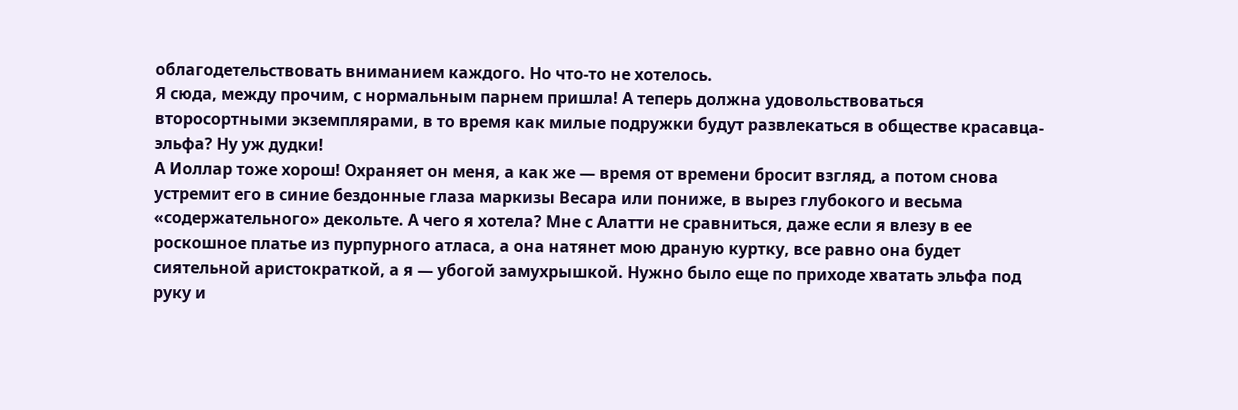облагодетельствовать вниманием каждого. Но что-то не хотелось.
Я сюда, между прочим, с нормальным парнем пришла! А теперь должна удовольствоваться второсортными экземплярами, в то время как милые подружки будут развлекаться в обществе красавца-эльфа? Ну уж дудки!
А Иоллар тоже хорош! Охраняет он меня, а как же — время от времени бросит взгляд, а потом снова устремит его в синие бездонные глаза маркизы Весара или пониже, в вырез глубокого и весьма «содержательного» декольте. А чего я хотела? Мне с Алатти не сравниться, даже если я влезу в ее роскошное платье из пурпурного атласа, а она натянет мою драную куртку, все равно она будет сиятельной аристократкой, а я — убогой замухрышкой. Нужно было еще по приходе хватать эльфа под руку и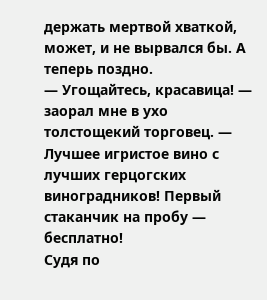держать мертвой хваткой, может, и не вырвался бы. А теперь поздно.
— Угощайтесь, красавица! — заорал мне в ухо толстощекий торговец. — Лучшее игристое вино с лучших герцогских виноградников! Первый стаканчик на пробу — бесплатно!
Судя по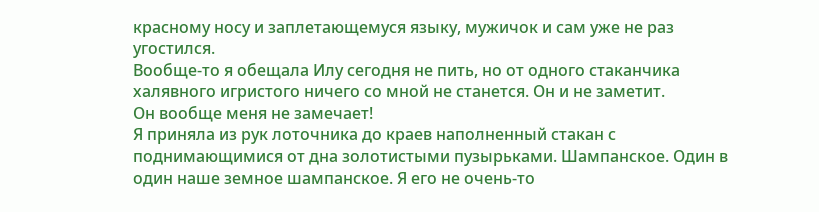красному носу и заплетающемуся языку, мужичок и сам уже не раз угостился.
Вообще-то я обещала Илу сегодня не пить, но от одного стаканчика халявного игристого ничего со мной не станется. Он и не заметит.
Он вообще меня не замечает!
Я приняла из рук лоточника до краев наполненный стакан с поднимающимися от дна золотистыми пузырьками. Шампанское. Один в один наше земное шампанское. Я его не очень-то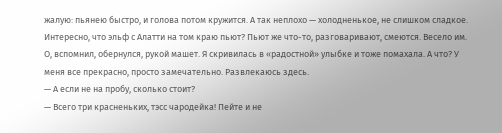жалую: пьянею быстро, и голова потом кружится. А так неплохо — холодненькое, не слишком сладкое. Интересно, что эльф с Алатти на том краю пьют? Пьют же что-то, разговаривают, смеются. Весело им. О, вспомнил, обернулся, рукой машет. Я скривилась в «радостной» улыбке и тоже помахала. А что? У меня все прекрасно, просто замечательно. Развлекаюсь здесь.
— А если не на пробу, сколько стоит?
— Всего три красненьких, тэсс чародейка! Пейте и не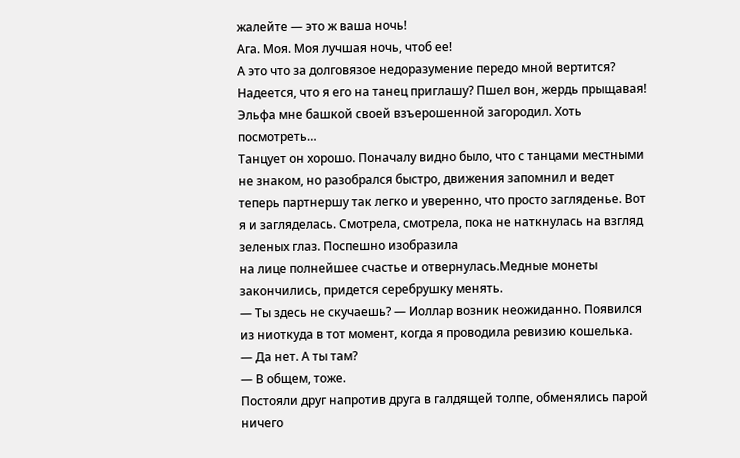жалейте — это ж ваша ночь!
Ага. Моя. Моя лучшая ночь, чтоб ее!
А это что за долговязое недоразумение передо мной вертится? Надеется, что я его на танец приглашу? Пшел вон, жердь прыщавая! Эльфа мне башкой своей взъерошенной загородил. Хоть посмотреть…
Танцует он хорошо. Поначалу видно было, что с танцами местными не знаком, но разобрался быстро, движения запомнил и ведет теперь партнершу так легко и уверенно, что просто загляденье. Вот я и загляделась. Смотрела, смотрела, пока не наткнулась на взгляд зеленых глаз. Поспешно изобразила
на лице полнейшее счастье и отвернулась.Медные монеты закончились, придется серебрушку менять.
— Ты здесь не скучаешь? — Иоллар возник неожиданно. Появился из ниоткуда в тот момент, когда я проводила ревизию кошелька.
— Да нет. А ты там?
— В общем, тоже.
Постояли друг напротив друга в галдящей толпе, обменялись парой ничего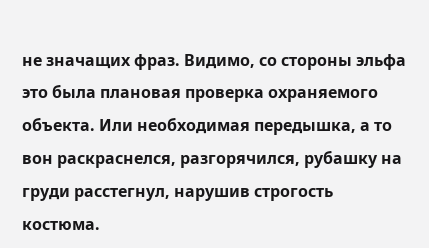не значащих фраз. Видимо, со стороны эльфа это была плановая проверка охраняемого объекта. Или необходимая передышка, а то вон раскраснелся, разгорячился, рубашку на груди расстегнул, нарушив строгость костюма.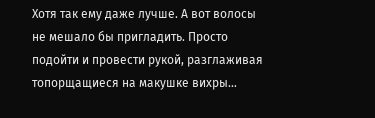Хотя так ему даже лучше. А вот волосы не мешало бы пригладить. Просто подойти и провести рукой, разглаживая топорщащиеся на макушке вихры…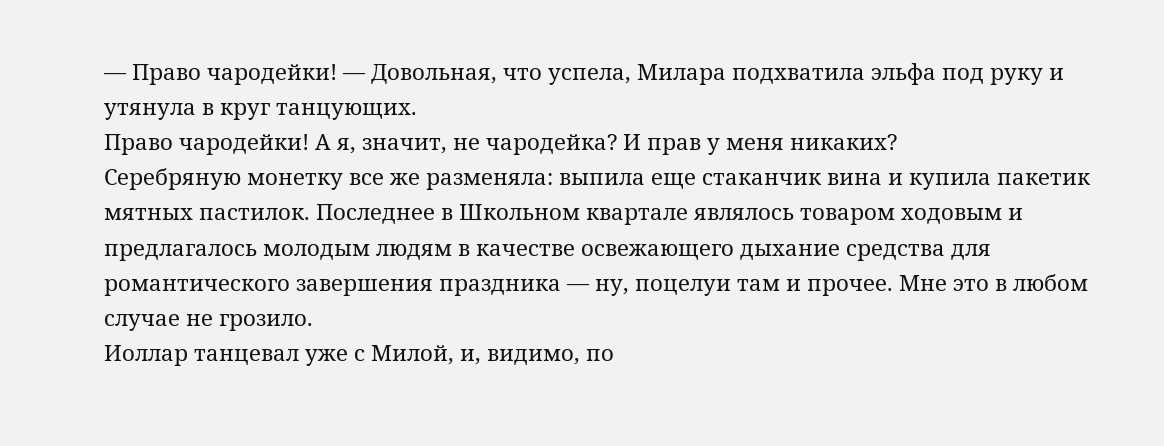— Право чародейки! — Довольная, что успела, Милара подхватила эльфа под руку и утянула в круг танцующих.
Право чародейки! А я, значит, не чародейка? И прав у меня никаких?
Серебряную монетку все же разменяла: выпила еще стаканчик вина и купила пакетик мятных пастилок. Последнее в Школьном квартале являлось товаром ходовым и предлагалось молодым людям в качестве освежающего дыхание средства для романтического завершения праздника — ну, поцелуи там и прочее. Мне это в любом случае не грозило.
Иоллар танцевал уже с Милой, и, видимо, по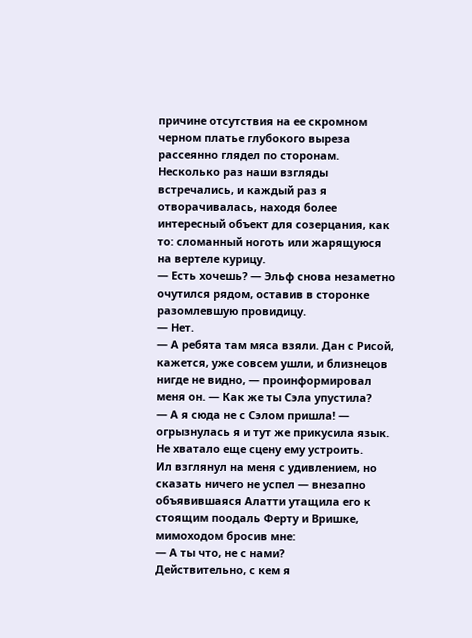причине отсутствия на ее скромном черном платье глубокого выреза рассеянно глядел по сторонам. Несколько раз наши взгляды встречались, и каждый раз я отворачивалась, находя более интересный объект для созерцания, как то: сломанный ноготь или жарящуюся на вертеле курицу.
— Есть хочешь? — Эльф снова незаметно очутился рядом, оставив в сторонке разомлевшую провидицу.
— Нет.
— А ребята там мяса взяли. Дан с Рисой, кажется, уже совсем ушли, и близнецов нигде не видно, — проинформировал меня он. — Как же ты Сэла упустила?
— А я сюда не с Сэлом пришла! — огрызнулась я и тут же прикусила язык. Не хватало еще сцену ему устроить.
Ил взглянул на меня с удивлением, но сказать ничего не успел — внезапно объявившаяся Алатти утащила его к стоящим поодаль Ферту и Вришке, мимоходом бросив мне:
— А ты что, не с нами?
Действительно, с кем я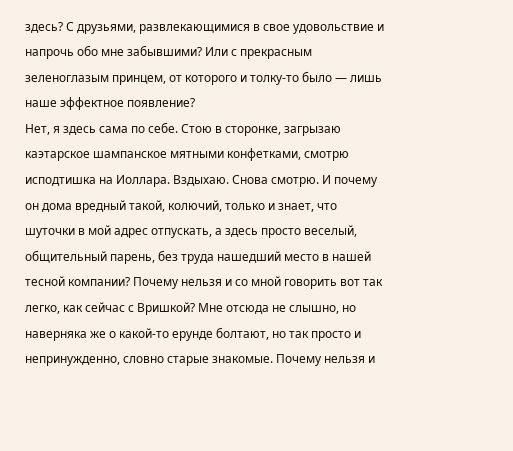здесь? С друзьями, развлекающимися в свое удовольствие и напрочь обо мне забывшими? Или с прекрасным зеленоглазым принцем, от которого и толку-то было — лишь наше эффектное появление?
Нет, я здесь сама по себе. Стою в сторонке, загрызаю каэтарское шампанское мятными конфетками, смотрю исподтишка на Иоллара. Вздыхаю. Снова смотрю. И почему он дома вредный такой, колючий, только и знает, что шуточки в мой адрес отпускать, а здесь просто веселый, общительный парень, без труда нашедший место в нашей тесной компании? Почему нельзя и со мной говорить вот так легко, как сейчас с Вришкой? Мне отсюда не слышно, но наверняка же о какой-то ерунде болтают, но так просто и непринужденно, словно старые знакомые. Почему нельзя и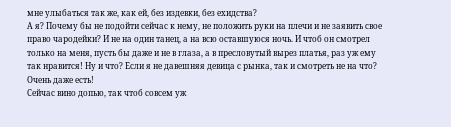мне улыбаться так же, как ей, без издевки, без ехидства?
А я? Почему бы не подойти сейчас к нему, не положить руки на плечи и не заявить свое право чародейки? И не на один танец, а на всю оставшуюся ночь. И чтоб он смотрел только на меня, пусть бы даже и не в глаза, а в пресловутый вырез платья, раз уж ему так нравится! Ну и что? Если я не давешняя девица с рынка, так и смотреть не на что? Очень даже есть!
Сейчас вино допью, так чтоб совсем уж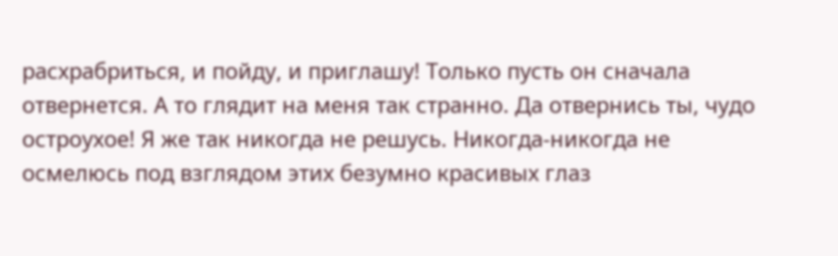расхрабриться, и пойду, и приглашу! Только пусть он сначала отвернется. А то глядит на меня так странно. Да отвернись ты, чудо остроухое! Я же так никогда не решусь. Никогда-никогда не осмелюсь под взглядом этих безумно красивых глаз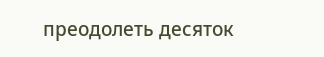преодолеть десяток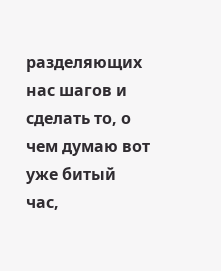разделяющих нас шагов и сделать то, о чем думаю вот уже битый час,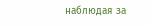наблюдая за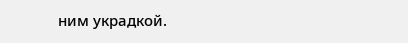ним украдкой.